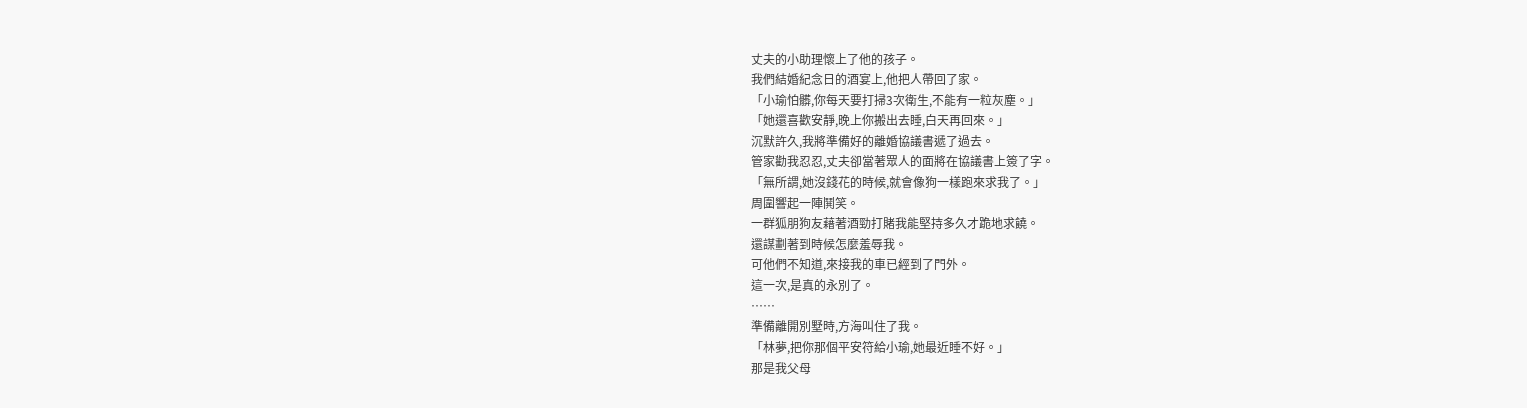丈夫的小助理懷上了他的孩子。
我們結婚紀念日的酒宴上,他把人帶回了家。
「小瑜怕髒,你每天要打掃3次衛生,不能有一粒灰塵。」
「她還喜歡安靜,晚上你搬出去睡,白天再回來。」
沉默許久,我將準備好的離婚協議書遞了過去。
管家勸我忍忍,丈夫卻當著眾人的面將在協議書上簽了字。
「無所謂,她沒錢花的時候,就會像狗一樣跑來求我了。」
周圍響起一陣鬨笑。
一群狐朋狗友藉著酒勁打賭我能堅持多久才跪地求饒。
還謀劃著到時候怎麼羞辱我。
可他們不知道,來接我的車已經到了門外。
這一次,是真的永別了。
……
準備離開別墅時,方海叫住了我。
「林夢,把你那個平安符給小瑜,她最近睡不好。」
那是我父母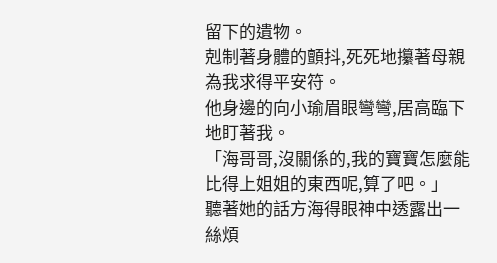留下的遺物。
剋制著身體的顫抖,死死地攥著母親為我求得平安符。
他身邊的向小瑜眉眼彎彎,居高臨下地盯著我。
「海哥哥,沒關係的,我的寶寶怎麼能比得上姐姐的東西呢,算了吧。」
聽著她的話方海得眼神中透露出一絲煩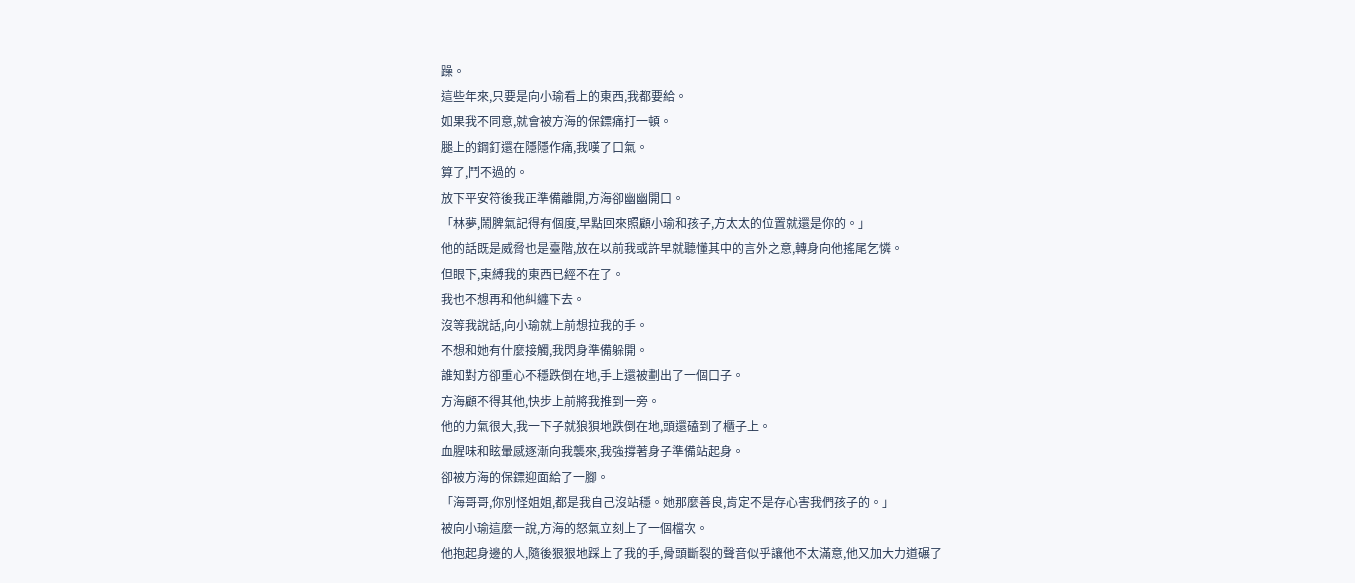躁。
這些年來,只要是向小瑜看上的東西,我都要給。
如果我不同意,就會被方海的保鏢痛打一頓。
腿上的鋼釘還在隱隱作痛,我嘆了口氣。
算了,鬥不過的。
放下平安符後我正準備離開,方海卻幽幽開口。
「林夢,鬧脾氣記得有個度,早點回來照顧小瑜和孩子,方太太的位置就還是你的。」
他的話既是威脅也是臺階,放在以前我或許早就聽懂其中的言外之意,轉身向他搖尾乞憐。
但眼下,束縛我的東西已經不在了。
我也不想再和他糾纏下去。
沒等我說話,向小瑜就上前想拉我的手。
不想和她有什麼接觸,我閃身準備躲開。
誰知對方卻重心不穩跌倒在地,手上還被劃出了一個口子。
方海顧不得其他,快步上前將我推到一旁。
他的力氣很大,我一下子就狼狽地跌倒在地,頭還磕到了櫃子上。
血腥味和眩暈感逐漸向我襲來,我強撐著身子準備站起身。
卻被方海的保鏢迎面給了一腳。
「海哥哥,你別怪姐姐,都是我自己沒站穩。她那麼善良,肯定不是存心害我們孩子的。」
被向小瑜這麼一說,方海的怒氣立刻上了一個檔次。
他抱起身邊的人,隨後狠狠地踩上了我的手,骨頭斷裂的聲音似乎讓他不太滿意,他又加大力道碾了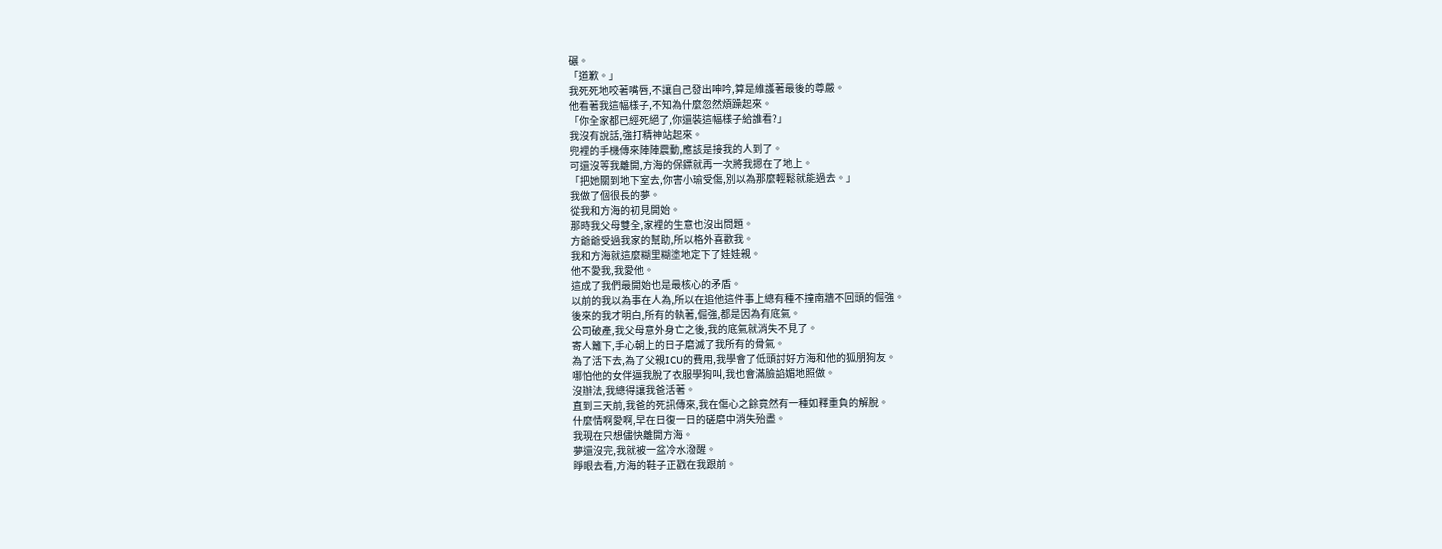碾。
「道歉。」
我死死地咬著嘴唇,不讓自己發出呻吟,算是維護著最後的尊嚴。
他看著我這幅樣子,不知為什麼忽然煩躁起來。
「你全家都已經死絕了,你還裝這幅樣子給誰看?」
我沒有說話,強打精神站起來。
兜裡的手機傳來陣陣震動,應該是接我的人到了。
可還沒等我離開,方海的保鏢就再一次將我摁在了地上。
「把她關到地下室去,你害小瑜受傷,別以為那麼輕鬆就能過去。」
我做了個很長的夢。
從我和方海的初見開始。
那時我父母雙全,家裡的生意也沒出問題。
方爺爺受過我家的幫助,所以格外喜歡我。
我和方海就這麼糊里糊塗地定下了娃娃親。
他不愛我,我愛他。
這成了我們最開始也是最核心的矛盾。
以前的我以為事在人為,所以在追他這件事上總有種不撞南牆不回頭的倔強。
後來的我才明白,所有的執著,倔強,都是因為有底氣。
公司破產,我父母意外身亡之後,我的底氣就消失不見了。
寄人籬下,手心朝上的日子磨滅了我所有的骨氣。
為了活下去,為了父親ICU的費用,我學會了低頭討好方海和他的狐朋狗友。
哪怕他的女伴逼我脫了衣服學狗叫,我也會滿臉諂媚地照做。
沒辦法,我總得讓我爸活著。
直到三天前,我爸的死訊傳來,我在傷心之餘竟然有一種如釋重負的解脫。
什麼情啊愛啊,早在日復一日的磋磨中消失殆盡。
我現在只想儘快離開方海。
夢還沒完,我就被一盆冷水潑醒。
睜眼去看,方海的鞋子正戳在我跟前。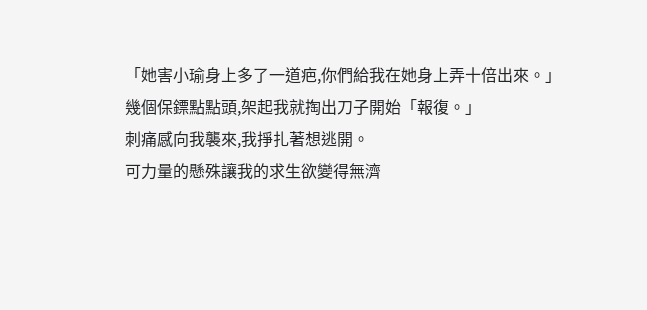「她害小瑜身上多了一道疤,你們給我在她身上弄十倍出來。」
幾個保鏢點點頭,架起我就掏出刀子開始「報復。」
刺痛感向我襲來,我掙扎著想逃開。
可力量的懸殊讓我的求生欲變得無濟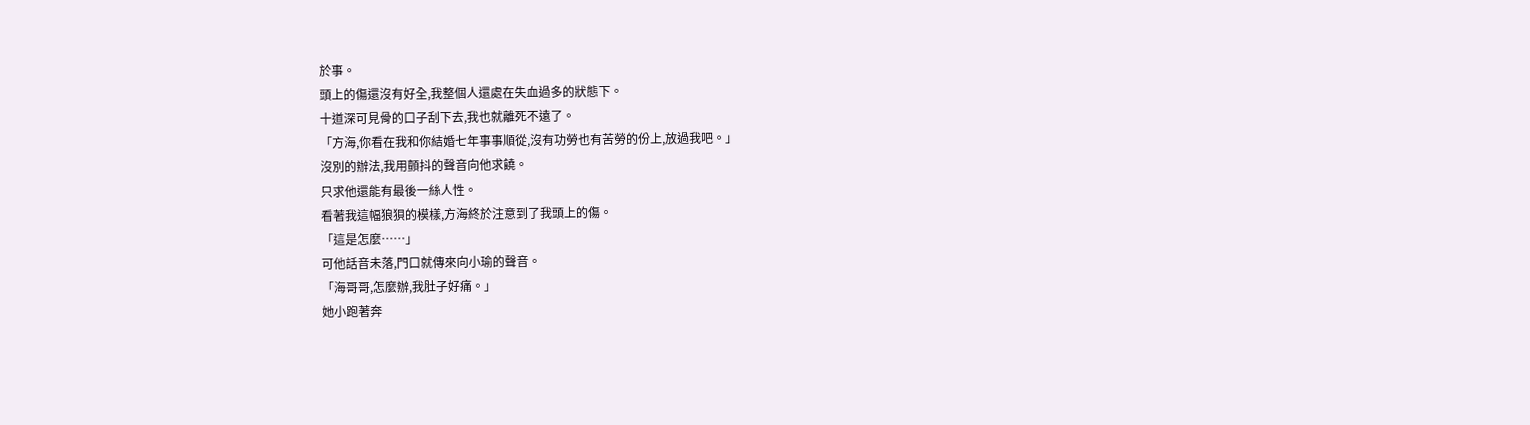於事。
頭上的傷還沒有好全,我整個人還處在失血過多的狀態下。
十道深可見骨的口子刮下去,我也就離死不遠了。
「方海,你看在我和你結婚七年事事順從,沒有功勞也有苦勞的份上,放過我吧。」
沒別的辦法,我用顫抖的聲音向他求饒。
只求他還能有最後一絲人性。
看著我這幅狼狽的模樣,方海終於注意到了我頭上的傷。
「這是怎麼……」
可他話音未落,門口就傳來向小瑜的聲音。
「海哥哥,怎麼辦,我肚子好痛。」
她小跑著奔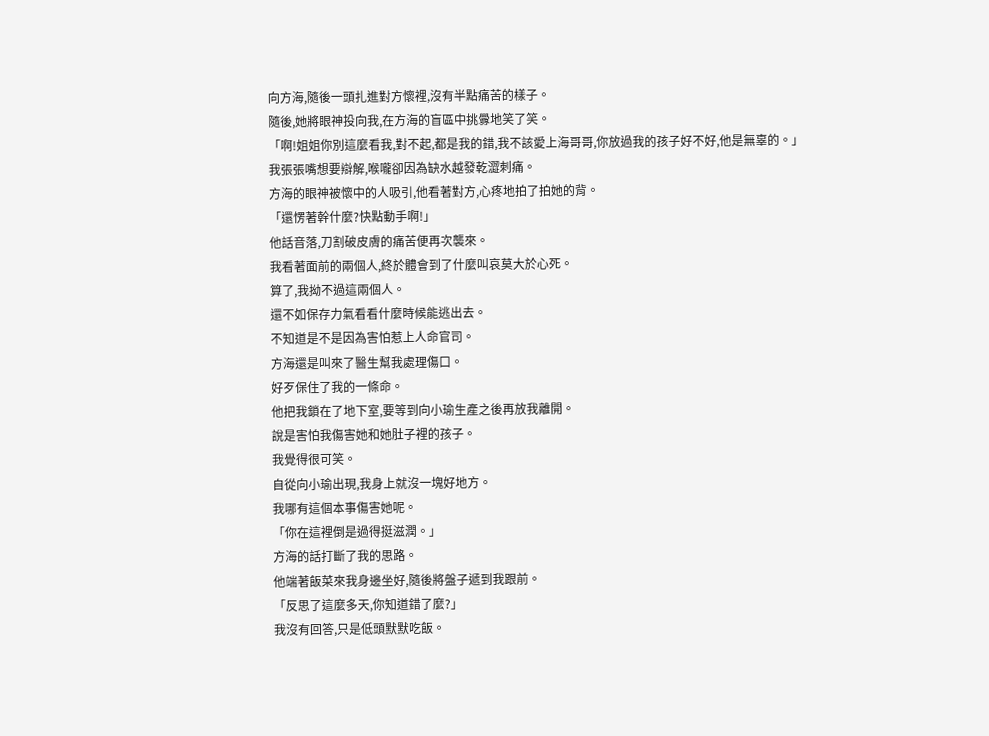向方海,隨後一頭扎進對方懷裡,沒有半點痛苦的樣子。
隨後,她將眼神投向我,在方海的盲區中挑釁地笑了笑。
「啊!姐姐你別這麼看我,對不起,都是我的錯,我不該愛上海哥哥,你放過我的孩子好不好,他是無辜的。」
我張張嘴想要辯解,喉嚨卻因為缺水越發乾澀刺痛。
方海的眼神被懷中的人吸引,他看著對方,心疼地拍了拍她的背。
「還愣著幹什麼?快點動手啊!」
他話音落,刀割破皮膚的痛苦便再次襲來。
我看著面前的兩個人,終於體會到了什麼叫哀莫大於心死。
算了,我拗不過這兩個人。
還不如保存力氣看看什麼時候能逃出去。
不知道是不是因為害怕惹上人命官司。
方海還是叫來了醫生幫我處理傷口。
好歹保住了我的一條命。
他把我鎖在了地下室,要等到向小瑜生產之後再放我離開。
說是害怕我傷害她和她肚子裡的孩子。
我覺得很可笑。
自從向小瑜出現,我身上就沒一塊好地方。
我哪有這個本事傷害她呢。
「你在這裡倒是過得挺滋潤。」
方海的話打斷了我的思路。
他端著飯菜來我身邊坐好,隨後將盤子遞到我跟前。
「反思了這麼多天,你知道錯了麼?」
我沒有回答,只是低頭默默吃飯。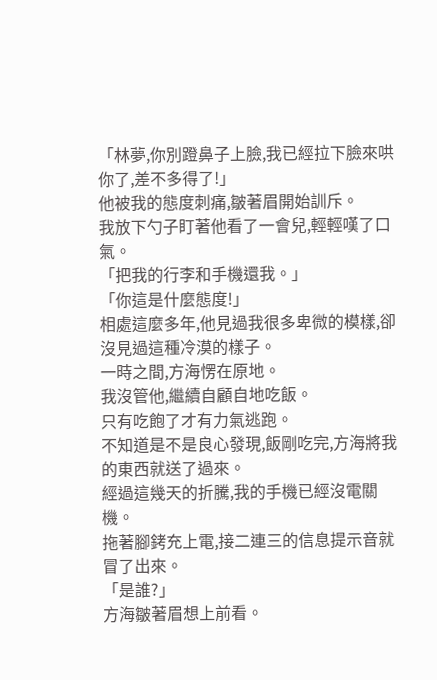「林夢,你別蹬鼻子上臉,我已經拉下臉來哄你了,差不多得了!」
他被我的態度刺痛,皺著眉開始訓斥。
我放下勺子盯著他看了一會兒,輕輕嘆了口氣。
「把我的行李和手機還我。」
「你這是什麼態度!」
相處這麼多年,他見過我很多卑微的模樣,卻沒見過這種冷漠的樣子。
一時之間,方海愣在原地。
我沒管他,繼續自顧自地吃飯。
只有吃飽了才有力氣逃跑。
不知道是不是良心發現,飯剛吃完,方海將我的東西就送了過來。
經過這幾天的折騰,我的手機已經沒電關機。
拖著腳銬充上電,接二連三的信息提示音就冒了出來。
「是誰?」
方海皺著眉想上前看。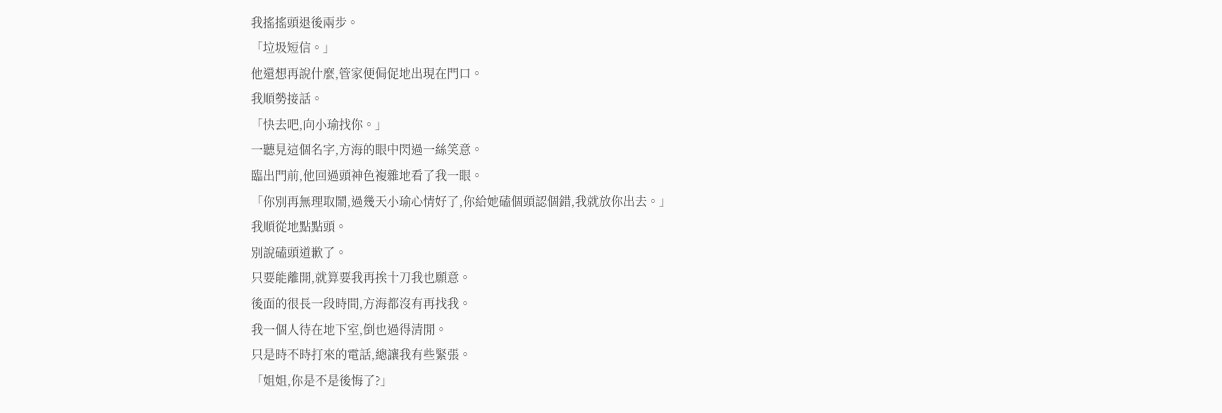我搖搖頭退後兩步。
「垃圾短信。」
他還想再說什麼,管家便侷促地出現在門口。
我順勢接話。
「快去吧,向小瑜找你。」
一聽見這個名字,方海的眼中閃過一絲笑意。
臨出門前,他回過頭神色複雜地看了我一眼。
「你別再無理取鬧,過幾天小瑜心情好了,你給她磕個頭認個錯,我就放你出去。」
我順從地點點頭。
別說磕頭道歉了。
只要能離開,就算要我再挨十刀我也願意。
後面的很長一段時間,方海都沒有再找我。
我一個人待在地下室,倒也過得清閒。
只是時不時打來的電話,總讓我有些緊張。
「姐姐,你是不是後悔了?」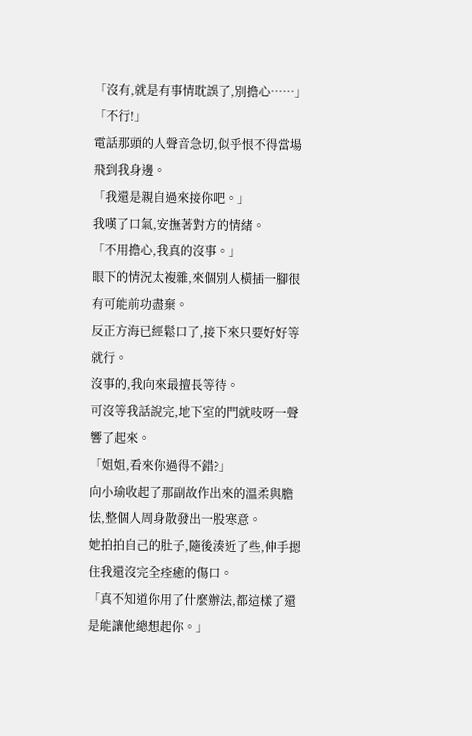「沒有,就是有事情耽誤了,別擔心……」
「不行!」
電話那頭的人聲音急切,似乎恨不得當場飛到我身邊。
「我還是親自過來接你吧。」
我嘆了口氣,安撫著對方的情緒。
「不用擔心,我真的沒事。」
眼下的情況太複雜,來個別人橫插一腳很有可能前功盡棄。
反正方海已經鬆口了,接下來只要好好等就行。
沒事的,我向來最擅長等待。
可沒等我話說完,地下室的門就吱呀一聲響了起來。
「姐姐,看來你過得不錯?」
向小瑜收起了那副故作出來的溫柔與膽怯,整個人周身散發出一股寒意。
她拍拍自己的肚子,隨後湊近了些,伸手摁住我還沒完全痊癒的傷口。
「真不知道你用了什麼辦法,都這樣了還是能讓他總想起你。」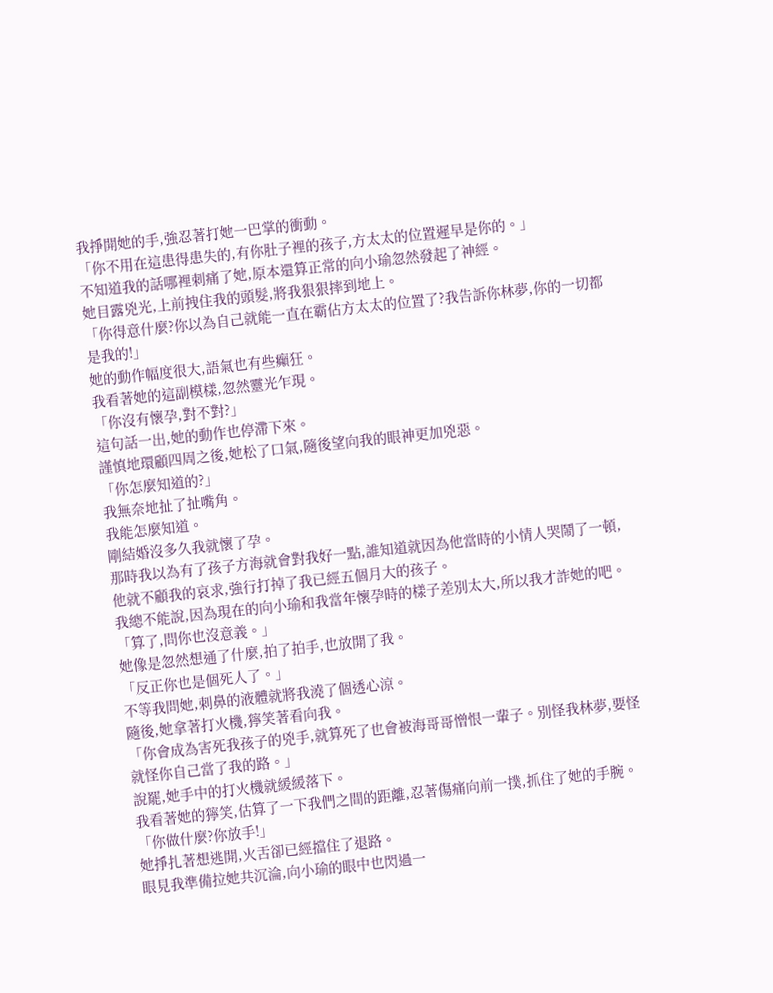我掙開她的手,強忍著打她一巴掌的衝動。
「你不用在這患得患失的,有你肚子裡的孩子,方太太的位置遲早是你的。」
不知道我的話哪裡刺痛了她,原本還算正常的向小瑜忽然發起了神經。
她目露兇光,上前拽住我的頭髮,將我狠狠摔到地上。
「你得意什麼?你以為自己就能一直在霸佔方太太的位置了?我告訴你林夢,你的一切都是我的!」
她的動作幅度很大,語氣也有些癲狂。
我看著她的這副模樣,忽然靈光乍現。
「你沒有懷孕,對不對?」
這句話一出,她的動作也停滯下來。
謹慎地環顧四周之後,她松了口氣,隨後望向我的眼神更加兇惡。
「你怎麼知道的?」
我無奈地扯了扯嘴角。
我能怎麼知道。
剛結婚沒多久我就懷了孕。
那時我以為有了孩子方海就會對我好一點,誰知道就因為他當時的小情人哭鬧了一頓,他就不顧我的哀求,強行打掉了我已經五個月大的孩子。
我總不能說,因為現在的向小瑜和我當年懷孕時的樣子差別太大,所以我才詐她的吧。
「算了,問你也沒意義。」
她像是忽然想通了什麼,拍了拍手,也放開了我。
「反正你也是個死人了。」
不等我問她,刺鼻的液體就將我澆了個透心涼。
隨後,她拿著打火機,獰笑著看向我。
「你會成為害死我孩子的兇手,就算死了也會被海哥哥憎恨一輩子。別怪我林夢,要怪就怪你自己當了我的路。」
說罷,她手中的打火機就緩緩落下。
我看著她的獰笑,估算了一下我們之間的距離,忍著傷痛向前一撲,抓住了她的手腕。
「你做什麼?你放手!」
她掙扎著想逃開,火舌卻已經擋住了退路。
眼見我準備拉她共沉淪,向小瑜的眼中也閃過一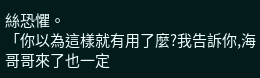絲恐懼。
「你以為這樣就有用了麼?我告訴你,海哥哥來了也一定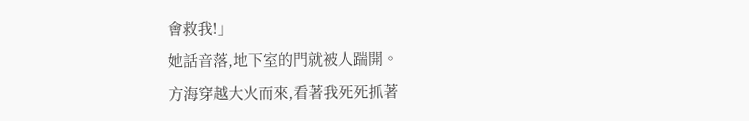會救我!」
她話音落,地下室的門就被人踹開。
方海穿越大火而來,看著我死死抓著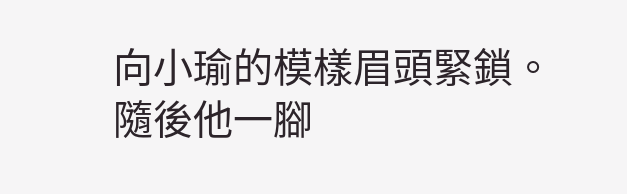向小瑜的模樣眉頭緊鎖。
隨後他一腳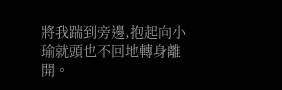將我踹到旁邊,抱起向小瑜就頭也不回地轉身離開。